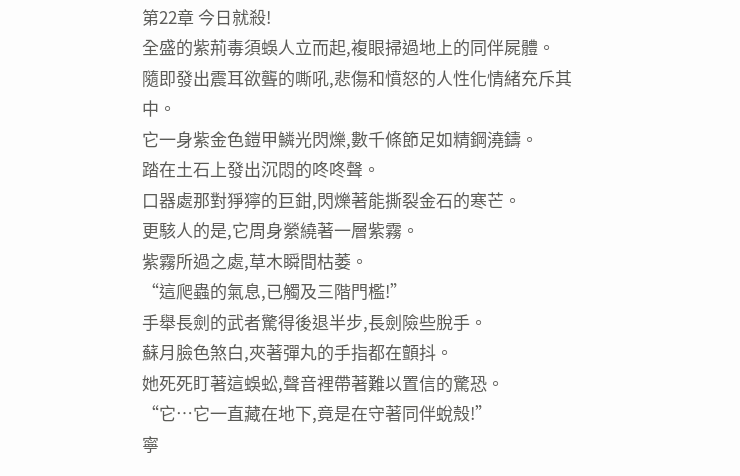第22章 今日就殺!
全盛的紫荊毒須蜈人立而起,複眼掃過地上的同伴屍體。
隨即發出震耳欲聾的嘶吼,悲傷和憤怒的人性化情緒充斥其中。
它一身紫金色鎧甲鱗光閃爍,數千條節足如精鋼澆鑄。
踏在土石上發出沉悶的咚咚聲。
口器處那對猙獰的巨鉗,閃爍著能撕裂金石的寒芒。
更駭人的是,它周身縈繞著一層紫霧。
紫霧所過之處,草木瞬間枯萎。
“這爬蟲的氣息,已觸及三階門檻!”
手舉長劍的武者驚得後退半步,長劍險些脫手。
蘇月臉色煞白,夾著彈丸的手指都在顫抖。
她死死盯著這蜈蚣,聲音裡帶著難以置信的驚恐。
“它…它一直藏在地下,竟是在守著同伴蛻殼!”
寧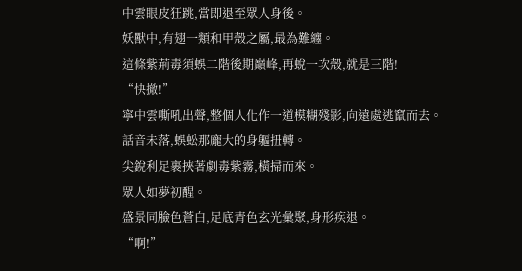中雲眼皮狂跳,當即退至眾人身後。
妖獸中,有翅一類和甲殼之屬,最為難纏。
這條紫荊毒須蜈二階後期巔峰,再蛻一次殼,就是三階!
“快撤!”
寧中雲嘶吼出聲,整個人化作一道模糊殘影,向遠處逃竄而去。
話音未落,蜈蚣那龐大的身軀扭轉。
尖銳利足裹挾著劇毒紫霧,橫掃而來。
眾人如夢初醒。
盛景同臉色蒼白,足底青色玄光彙聚,身形疾退。
“啊!”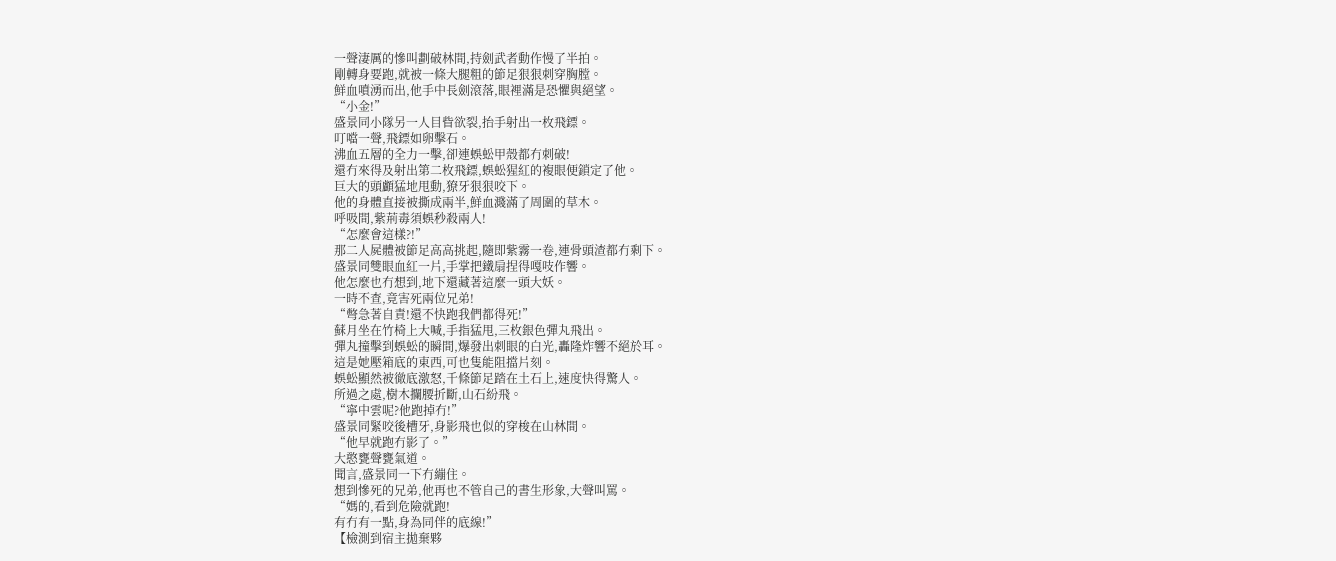一聲淒厲的慘叫劃破林間,持劍武者動作慢了半拍。
剛轉身要跑,就被一條大腿粗的節足狠狠刺穿胸膛。
鮮血噴湧而出,他手中長劍滾落,眼裡滿是恐懼與絕望。
“小金!”
盛景同小隊另一人目眥欲裂,抬手射出一枚飛鏢。
叮噹一聲,飛鏢如卵擊石。
沸血五層的全力一擊,卻連蜈蚣甲殼都冇刺破!
還冇來得及射出第二枚飛鏢,蜈蚣猩紅的複眼便鎖定了他。
巨大的頭顱猛地甩動,獠牙狠狠咬下。
他的身體直接被撕成兩半,鮮血濺滿了周圍的草木。
呼吸間,紫荊毒須蜈秒殺兩人!
“怎麼會這樣?!”
那二人屍體被節足高高挑起,隨即紫霧一卷,連骨頭渣都冇剩下。
盛景同雙眼血紅一片,手掌把鐵扇捏得嘎吱作響。
他怎麼也冇想到,地下還藏著這麼一頭大妖。
一時不查,竟害死兩位兄弟!
“彆急著自責!還不快跑我們都得死!”
蘇月坐在竹椅上大喊,手指猛甩,三枚銀色彈丸飛出。
彈丸撞擊到蜈蚣的瞬間,爆發出刺眼的白光,轟隆炸響不絕於耳。
這是她壓箱底的東西,可也隻能阻擋片刻。
蜈蚣顯然被徹底激怒,千條節足踏在土石上,速度快得驚人。
所過之處,樹木攔腰折斷,山石紛飛。
“寧中雲呢?他跑掉冇!”
盛景同緊咬後槽牙,身影飛也似的穿梭在山林間。
“他早就跑冇影了。”
大憨甕聲甕氣道。
聞言,盛景同一下冇繃住。
想到慘死的兄弟,他再也不管自己的書生形象,大聲叫罵。
“媽的,看到危險就跑!
有冇有一點,身為同伴的底線!”
【檢測到宿主拋棄夥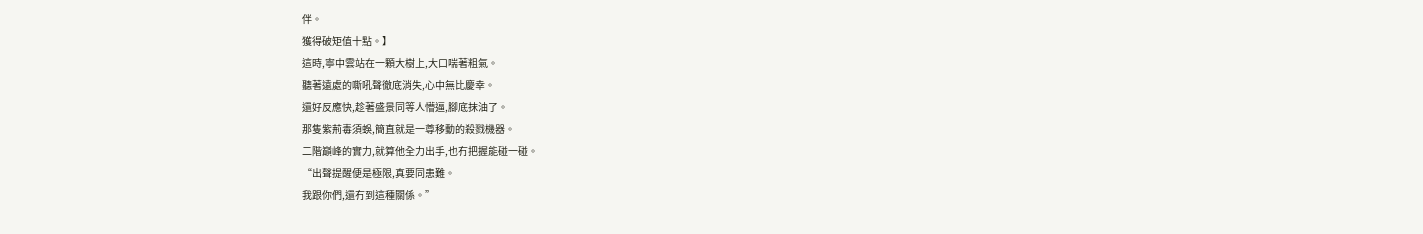伴。
獲得破矩值十點。】
這時,寧中雲站在一顆大樹上,大口喘著粗氣。
聽著遠處的嘶吼聲徹底消失,心中無比慶幸。
還好反應快,趁著盛景同等人懵逼,腳底抹油了。
那隻紫荊毒須蜈,簡直就是一尊移動的殺戮機器。
二階巔峰的實力,就算他全力出手,也冇把握能碰一碰。
“出聲提醒便是極限,真要同患難。
我跟你們,還冇到這種關係。”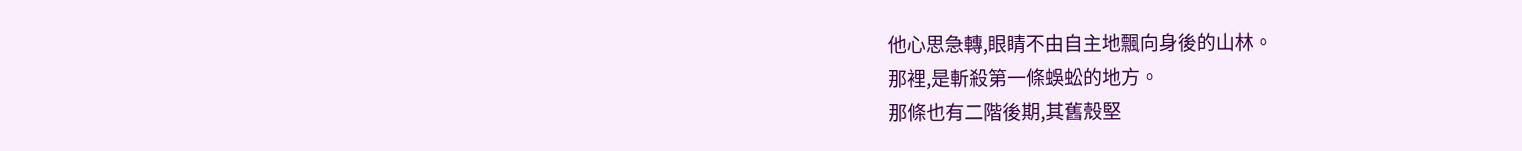他心思急轉,眼睛不由自主地飄向身後的山林。
那裡,是斬殺第一條蜈蚣的地方。
那條也有二階後期,其舊殼堅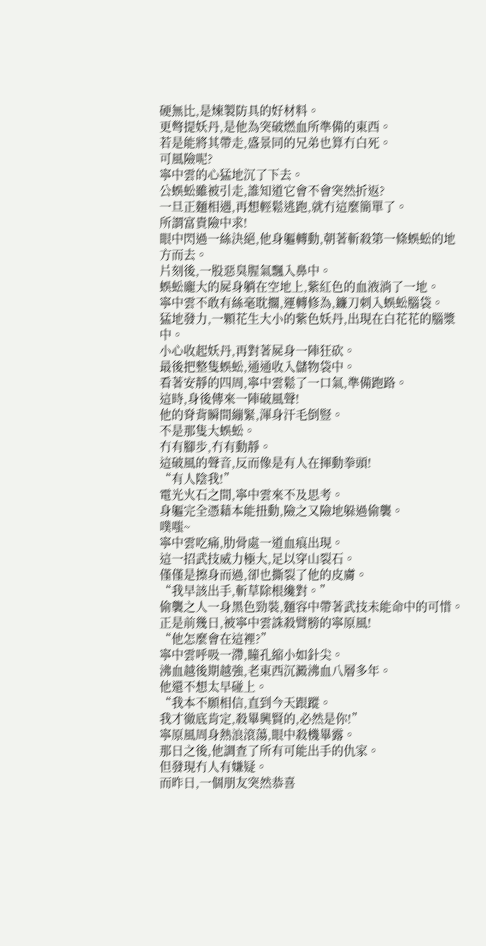硬無比,是煉製防具的好材料。
更彆提妖丹,是他為突破燃血所準備的東西。
若是能將其帶走,盛景同的兄弟也算冇白死。
可風險呢?
寧中雲的心猛地沉了下去。
公蜈蚣雖被引走,誰知道它會不會突然折返?
一旦正麵相遇,再想輕鬆逃跑,就冇這麼簡單了。
所謂富貴險中求!
眼中閃過一絲決絕,他身軀轉動,朝著斬殺第一條蜈蚣的地方而去。
片刻後,一股惡臭腥氣飄入鼻中。
蜈蚣龐大的屍身躺在空地上,紫紅色的血液淌了一地。
寧中雲不敢有絲毫耽擱,運轉修為,鐮刀刺入蜈蚣腦袋。
猛地發力,一顆花生大小的紫色妖丹,出現在白花花的腦漿中。
小心收起妖丹,再對著屍身一陣狂砍。
最後把整隻蜈蚣,通通收入儲物袋中。
看著安靜的四周,寧中雲鬆了一口氣,準備跑路。
這時,身後傳來一陣破風聲!
他的脊背瞬間繃緊,渾身汗毛倒豎。
不是那隻大蜈蚣。
冇有腳步,冇有動靜。
這破風的聲音,反而像是有人在揮動拳頭!
“有人陰我!”
電光火石之間,寧中雲來不及思考。
身軀完全憑藉本能扭動,險之又險地躲過偷襲。
噗嗤~
寧中雲吃痛,肋骨處一道血痕出現。
這一招武技威力極大,足以穿山裂石。
僅僅是擦身而過,卻也撕裂了他的皮膚。
“我早該出手,斬草除根纔對。”
偷襲之人一身黑色勁裝,麵容中帶著武技未能命中的可惜。
正是前幾日,被寧中雲誅殺臂膀的寧原風!
“他怎麼會在這裡?”
寧中雲呼吸一滯,瞳孔縮小如針尖。
沸血越後期越強,老東西沉澱沸血八層多年。
他還不想太早碰上。
“我本不願相信,直到今天跟蹤。
我才徹底肯定,殺畢興賢的,必然是你!”
寧原風周身熱浪滾蕩,眼中殺機畢露。
那日之後,他調查了所有可能出手的仇家。
但發現冇人有嫌疑。
而昨日,一個朋友突然恭喜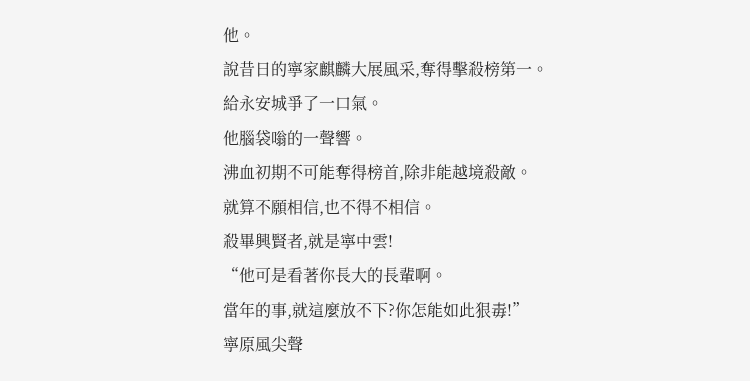他。
說昔日的寧家麒麟大展風采,奪得擊殺榜第一。
給永安城爭了一口氣。
他腦袋嗡的一聲響。
沸血初期不可能奪得榜首,除非能越境殺敵。
就算不願相信,也不得不相信。
殺畢興賢者,就是寧中雲!
“他可是看著你長大的長輩啊。
當年的事,就這麼放不下?你怎能如此狠毒!”
寧原風尖聲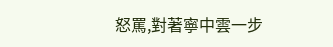怒罵,對著寧中雲一步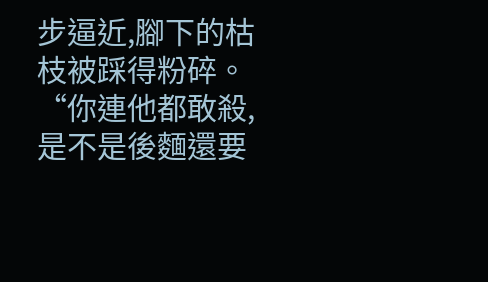步逼近,腳下的枯枝被踩得粉碎。
“你連他都敢殺,是不是後麵還要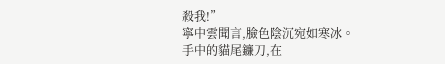殺我!”
寧中雲聞言,臉色陰沉宛如寒冰。
手中的貓尾鐮刀,在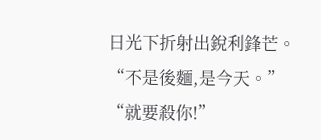日光下折射出銳利鋒芒。
“不是後麵,是今天。”
“就要殺你!”